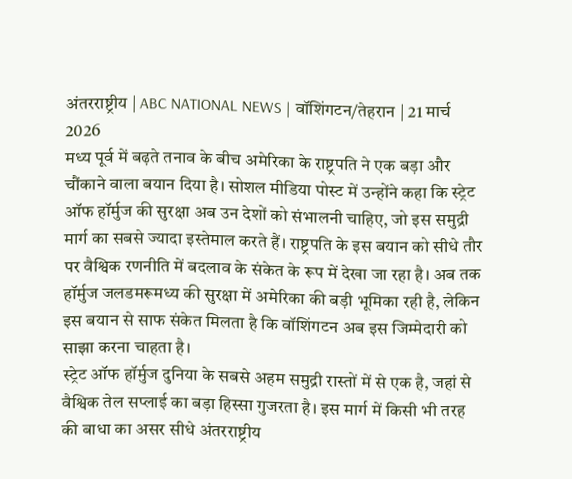अंतरराष्ट्रीय | ABC NATIONAL NEWS | वॉशिंगटन/तेहरान | 21 मार्च 2026
मध्य पूर्व में बढ़ते तनाव के बीच अमेरिका के राष्ट्रपति ने एक बड़ा और चौंकाने वाला बयान दिया है। सोशल मीडिया पोस्ट में उन्होंने कहा कि स्ट्रेट ऑफ हॉर्मुज की सुरक्षा अब उन देशों को संभालनी चाहिए, जो इस समुद्री मार्ग का सबसे ज्यादा इस्तेमाल करते हैं। राष्ट्रपति के इस बयान को सीधे तौर पर वैश्विक रणनीति में बदलाव के संकेत के रूप में देखा जा रहा है। अब तक हॉर्मुज जलडमरूमध्य की सुरक्षा में अमेरिका की बड़ी भूमिका रही है, लेकिन इस बयान से साफ संकेत मिलता है कि वॉशिंगटन अब इस जिम्मेदारी को साझा करना चाहता है।
स्ट्रेट ऑफ हॉर्मुज दुनिया के सबसे अहम समुद्री रास्तों में से एक है, जहां से वैश्विक तेल सप्लाई का बड़ा हिस्सा गुजरता है। इस मार्ग में किसी भी तरह की बाधा का असर सीधे अंतरराष्ट्रीय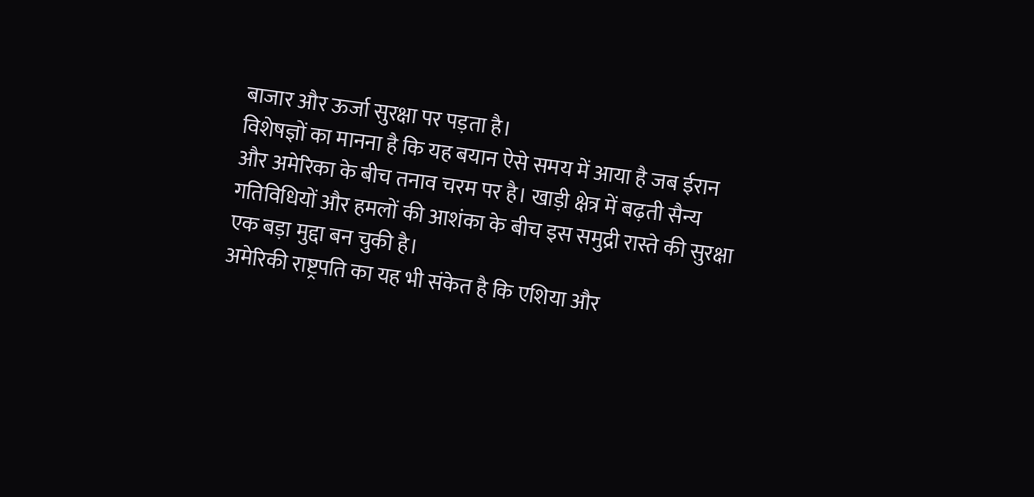बाजार और ऊर्जा सुरक्षा पर पड़ता है।
विशेषज्ञों का मानना है कि यह बयान ऐसे समय में आया है जब ईरान और अमेरिका के बीच तनाव चरम पर है। खाड़ी क्षेत्र में बढ़ती सैन्य गतिविधियों और हमलों की आशंका के बीच इस समुद्री रास्ते की सुरक्षा एक बड़ा मुद्दा बन चुकी है।
अमेरिकी राष्ट्रपति का यह भी संकेत है कि एशिया और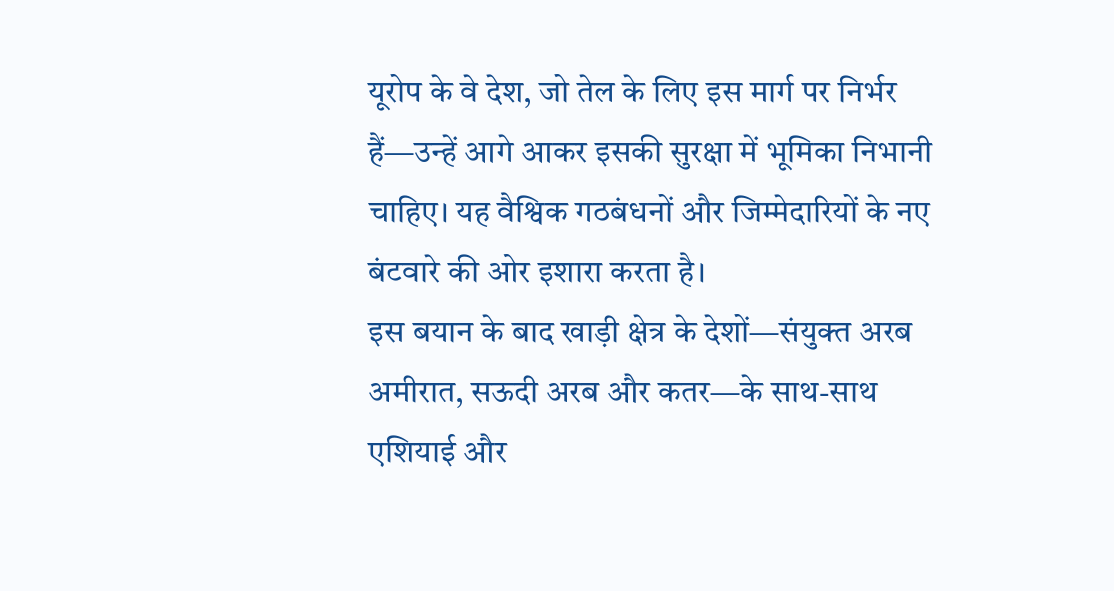यूरोप के वे देश, जो तेल के लिए इस मार्ग पर निर्भर हैं—उन्हें आगे आकर इसकी सुरक्षा में भूमिका निभानी चाहिए। यह वैश्विक गठबंधनों और जिम्मेदारियों के नए बंटवारे की ओर इशारा करता है।
इस बयान के बाद खाड़ी क्षेत्र के देशों—संयुक्त अरब अमीरात, सऊदी अरब और कतर—के साथ-साथ एशियाई और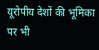यूरोपीय देशों की भूमिका पर भी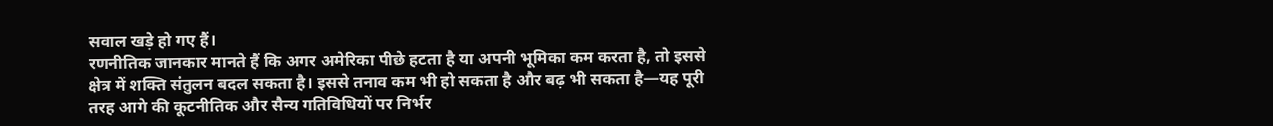सवाल खड़े हो गए हैं।
रणनीतिक जानकार मानते हैं कि अगर अमेरिका पीछे हटता है या अपनी भूमिका कम करता है, तो इससे क्षेत्र में शक्ति संतुलन बदल सकता है। इससे तनाव कम भी हो सकता है और बढ़ भी सकता है—यह पूरी तरह आगे की कूटनीतिक और सैन्य गतिविधियों पर निर्भर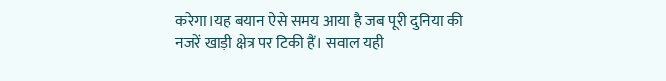करेगा।यह बयान ऐसे समय आया है जब पूरी दुनिया की नजरें खाड़ी क्षेत्र पर टिकी हैं। सवाल यही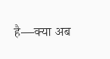है—क्या अब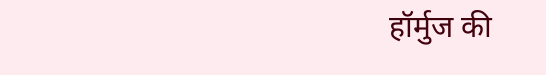हॉर्मुज की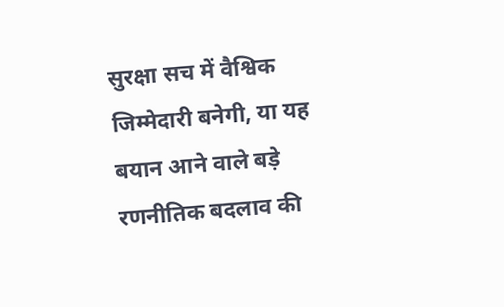सुरक्षा सच में वैश्विक जिम्मेदारी बनेगी, या यह बयान आने वाले बड़े रणनीतिक बदलाव की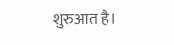शुरुआत है।